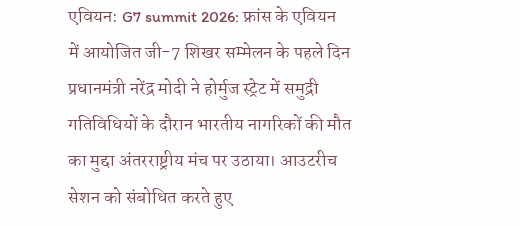एवियन: G7 summit 2026: फ्रांस के एवियन में आयोजित जी-7 शिखर सम्मेलन के पहले दिन प्रधानमंत्री नरेंद्र मोदी ने होर्मुज स्ट्रेट में समुद्री गतिविधियों के दौरान भारतीय नागरिकों की मौत का मुद्दा अंतरराष्ट्रीय मंच पर उठाया। आउटरीच सेशन को संबोधित करते हुए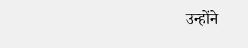उन्होंने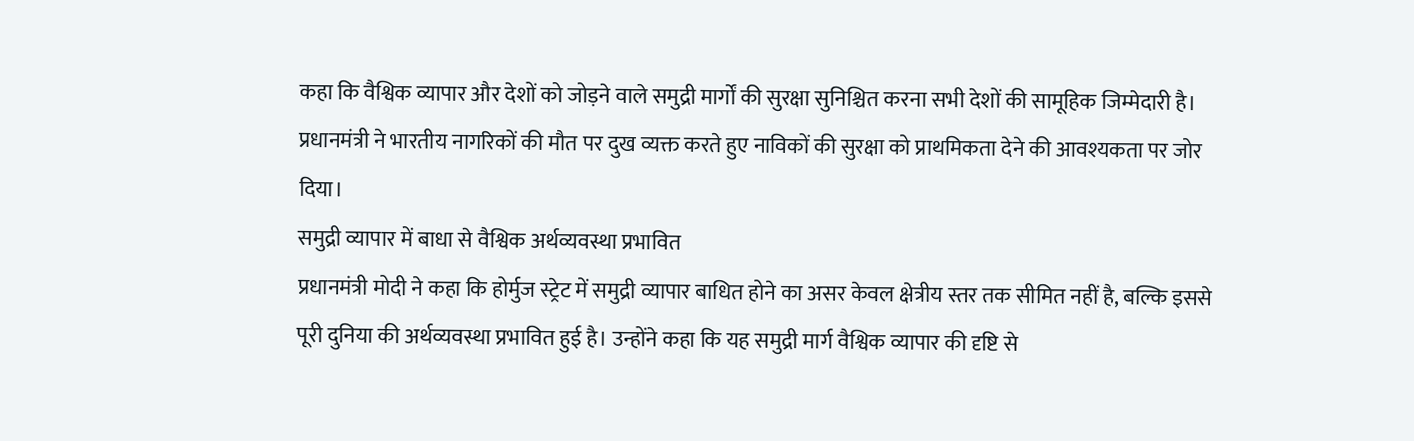कहा कि वैश्विक व्यापार और देशों को जोड़ने वाले समुद्री मार्गों की सुरक्षा सुनिश्चित करना सभी देशों की सामूहिक जिम्मेदारी है। प्रधानमंत्री ने भारतीय नागरिकों की मौत पर दुख व्यक्त करते हुए नाविकों की सुरक्षा को प्राथमिकता देने की आवश्यकता पर जोर दिया।
समुद्री व्यापार में बाधा से वैश्विक अर्थव्यवस्था प्रभावित
प्रधानमंत्री मोदी ने कहा कि होर्मुज स्ट्रेट में समुद्री व्यापार बाधित होने का असर केवल क्षेत्रीय स्तर तक सीमित नहीं है, बल्कि इससे पूरी दुनिया की अर्थव्यवस्था प्रभावित हुई है। उन्होंने कहा कि यह समुद्री मार्ग वैश्विक व्यापार की दृष्टि से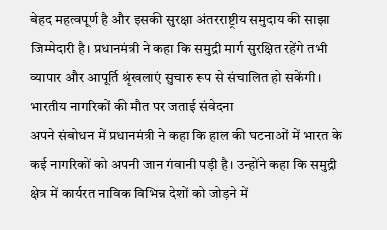बेहद महत्वपूर्ण है और इसकी सुरक्षा अंतरराष्ट्रीय समुदाय की साझा जिम्मेदारी है। प्रधानमंत्री ने कहा कि समुद्री मार्ग सुरक्षित रहेंगे तभी व्यापार और आपूर्ति श्रृंखलाएं सुचारु रूप से संचालित हो सकेंगी।
भारतीय नागरिकों की मौत पर जताई संवेदना
अपने संबोधन में प्रधानमंत्री ने कहा कि हाल की घटनाओं में भारत के कई नागरिकों को अपनी जान गंवानी पड़ी है। उन्होंने कहा कि समुद्री क्षेत्र में कार्यरत नाविक विभिन्न देशों को जोड़ने में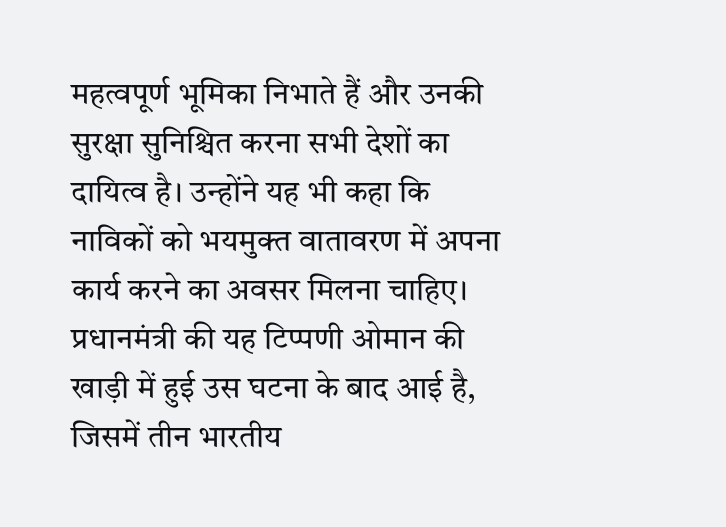महत्वपूर्ण भूमिका निभाते हैं और उनकी सुरक्षा सुनिश्चित करना सभी देशों का दायित्व है। उन्होंने यह भी कहा कि नाविकों को भयमुक्त वातावरण में अपना कार्य करने का अवसर मिलना चाहिए। प्रधानमंत्री की यह टिप्पणी ओमान की खाड़ी में हुई उस घटना के बाद आई है, जिसमें तीन भारतीय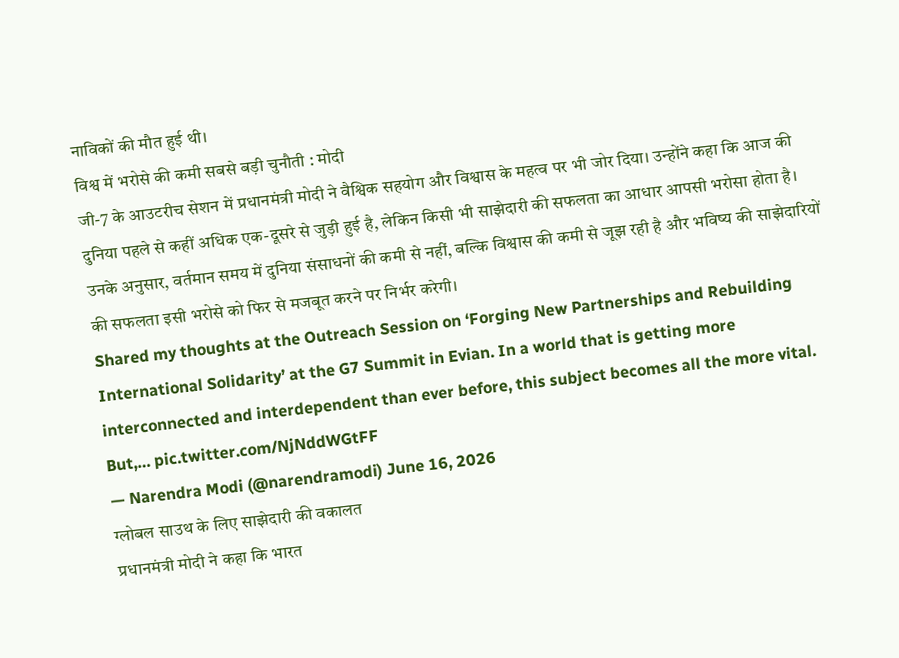नाविकों की मौत हुई थी।
विश्व में भरोसे की कमी सबसे बड़ी चुनौती : मोदी
जी-7 के आउटरीच सेशन में प्रधानमंत्री मोदी ने वैश्विक सहयोग और विश्वास के महत्व पर भी जोर दिया। उन्होंने कहा कि आज की दुनिया पहले से कहीं अधिक एक-दूसरे से जुड़ी हुई है, लेकिन किसी भी साझेदारी की सफलता का आधार आपसी भरोसा होता है। उनके अनुसार, वर्तमान समय में दुनिया संसाधनों की कमी से नहीं, बल्कि विश्वास की कमी से जूझ रही है और भविष्य की साझेदारियों की सफलता इसी भरोसे को फिर से मजबूत करने पर निर्भर करेगी।
Shared my thoughts at the Outreach Session on ‘Forging New Partnerships and Rebuilding International Solidarity’ at the G7 Summit in Evian. In a world that is getting more interconnected and interdependent than ever before, this subject becomes all the more vital. But,… pic.twitter.com/NjNddWGtFF
— Narendra Modi (@narendramodi) June 16, 2026
ग्लोबल साउथ के लिए साझेदारी की वकालत
प्रधानमंत्री मोदी ने कहा कि भारत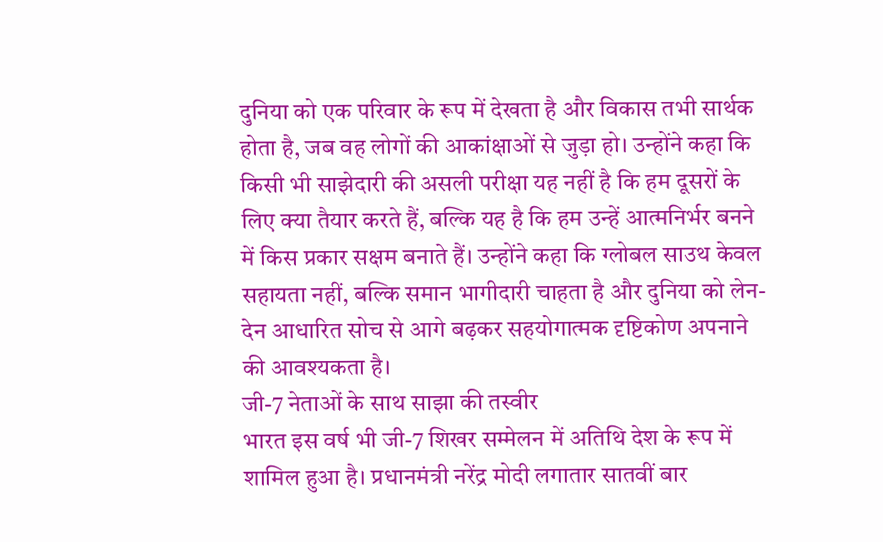दुनिया को एक परिवार के रूप में देखता है और विकास तभी सार्थक होता है, जब वह लोगों की आकांक्षाओं से जुड़ा हो। उन्होंने कहा कि किसी भी साझेदारी की असली परीक्षा यह नहीं है कि हम दूसरों के लिए क्या तैयार करते हैं, बल्कि यह है कि हम उन्हें आत्मनिर्भर बनने में किस प्रकार सक्षम बनाते हैं। उन्होंने कहा कि ग्लोबल साउथ केवल सहायता नहीं, बल्कि समान भागीदारी चाहता है और दुनिया को लेन-देन आधारित सोच से आगे बढ़कर सहयोगात्मक दृष्टिकोण अपनाने की आवश्यकता है।
जी-7 नेताओं के साथ साझा की तस्वीर
भारत इस वर्ष भी जी-7 शिखर सम्मेलन में अतिथि देश के रूप में शामिल हुआ है। प्रधानमंत्री नरेंद्र मोदी लगातार सातवीं बार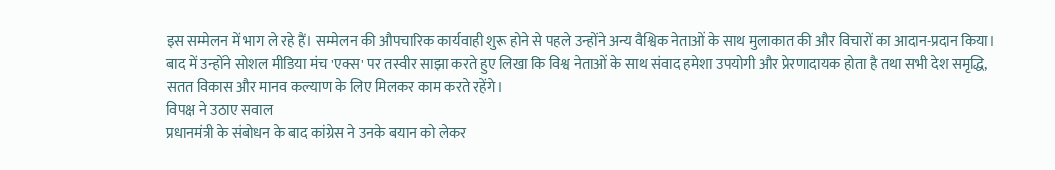इस सम्मेलन में भाग ले रहे हैं। सम्मेलन की औपचारिक कार्यवाही शुरू होने से पहले उन्होंने अन्य वैश्विक नेताओं के साथ मुलाकात की और विचारों का आदान-प्रदान किया। बाद में उन्होंने सोशल मीडिया मंच 'एक्स' पर तस्वीर साझा करते हुए लिखा कि विश्व नेताओं के साथ संवाद हमेशा उपयोगी और प्रेरणादायक होता है तथा सभी देश समृद्धि, सतत विकास और मानव कल्याण के लिए मिलकर काम करते रहेंगे।
विपक्ष ने उठाए सवाल
प्रधानमंत्री के संबोधन के बाद कांग्रेस ने उनके बयान को लेकर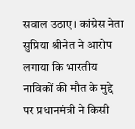सवाल उठाए। कांग्रेस नेता सुप्रिया श्रीनेत ने आरोप लगाया कि भारतीय नाविकों की मौत के मुद्दे पर प्रधानमंत्री ने किसी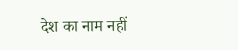देश का नाम नहीं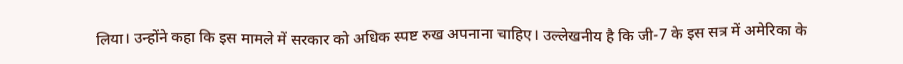लिया। उन्होंने कहा कि इस मामले में सरकार को अधिक स्पष्ट रुख अपनाना चाहिए। उल्लेखनीय है कि जी-7 के इस सत्र में अमेरिका के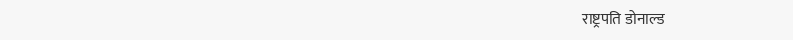राष्ट्रपति डोनाल्ड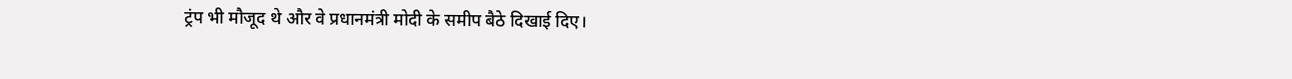ट्रंप भी मौजूद थे और वे प्रधानमंत्री मोदी के समीप बैठे दिखाई दिए।